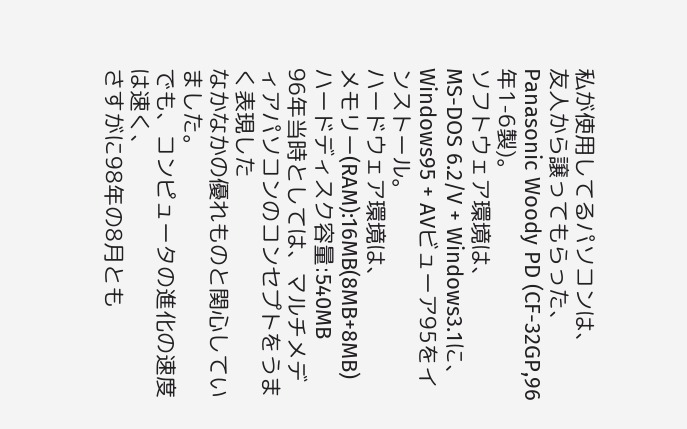私が使用してるパソコンは、
友人から譲ってもらった、Panasonic Woody PD (CF-32GP,96年1-6製)。
ソフトウェア環境は、
MS-DOS 6.2/V + Windows3.1に、
Windows95 + AVビューア95をインストール。
ハードウェア環境は、
メモリー(RAM):16MB(8MB+8MB)
ハードディスク容量:540MB
96年当時としては、マルチメディアパソコンのコンセプトをうまく表現した
なかなかの優れものと関心していました。
でも、コンピュータの進化の速度は速く、
さすがに98年の8月とも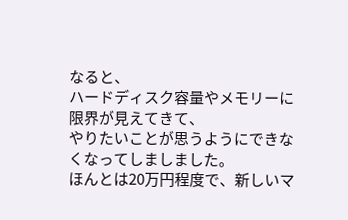なると、
ハードディスク容量やメモリーに限界が見えてきて、
やりたいことが思うようにできなくなってしましました。
ほんとは20万円程度で、新しいマ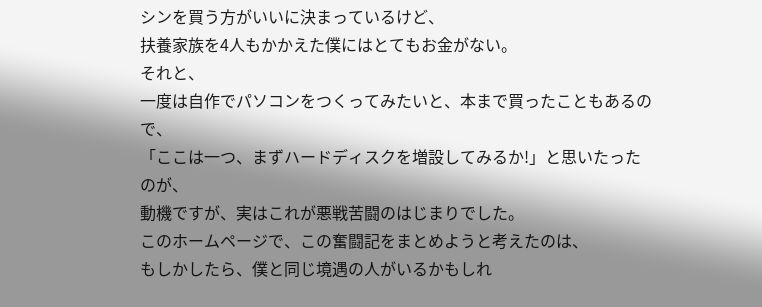シンを買う方がいいに決まっているけど、
扶養家族を4人もかかえた僕にはとてもお金がない。
それと、
一度は自作でパソコンをつくってみたいと、本まで買ったこともあるので、
「ここは一つ、まずハードディスクを増設してみるか!」と思いたったのが、
動機ですが、実はこれが悪戦苦闘のはじまりでした。
このホームページで、この奮闘記をまとめようと考えたのは、
もしかしたら、僕と同じ境遇の人がいるかもしれ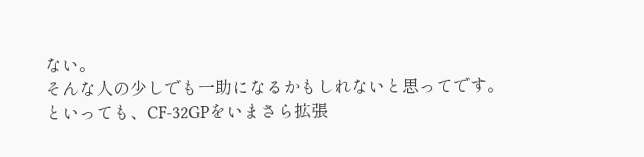ない。
そんな人の少しでも一助になるかもしれないと思ってです。
といっても、CF-32GPをいまさら拡張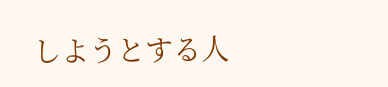しようとする人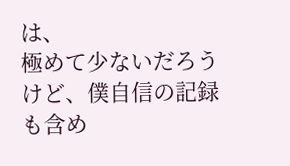は、
極めて少ないだろうけど、僕自信の記録も含め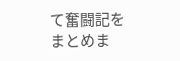て奮闘記をまとめま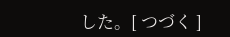した。[ つづく ]